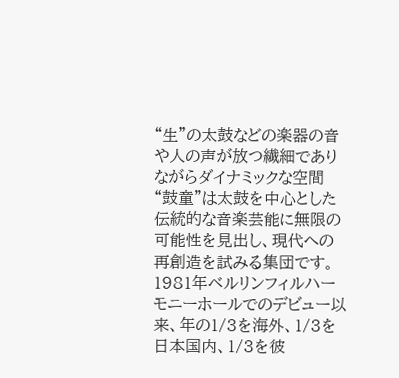“生”の太鼓などの楽器の音や人の声が放つ繊細でありながらダイナミックな空間
“鼓童”は太鼓を中心とした伝統的な音楽芸能に無限の可能性を見出し、現代への再創造を試みる集団です。1981年ベルリンフィルハーモニーホールでのデビュー以来、年の1/3を海外、1/3を日本国内、1/3を彼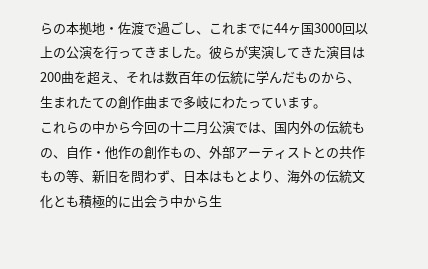らの本拠地・佐渡で過ごし、これまでに44ヶ国3000回以上の公演を行ってきました。彼らが実演してきた演目は200曲を超え、それは数百年の伝統に学んだものから、生まれたての創作曲まで多岐にわたっています。
これらの中から今回の十二月公演では、国内外の伝統もの、自作・他作の創作もの、外部アーティストとの共作もの等、新旧を問わず、日本はもとより、海外の伝統文化とも積極的に出会う中から生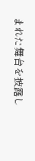まれた舞台を披露し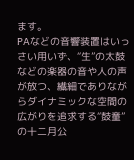ます。
PAなどの音響装置はいっさい用いず、“生”の太鼓などの楽器の音や人の声が放つ、繊細でありながらダイナミックな空間の広がりを追求する“鼓童”の十二月公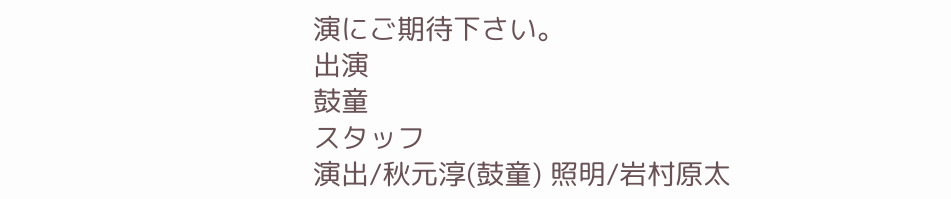演にご期待下さい。
出演
鼓童
スタッフ
演出/秋元淳(鼓童) 照明/岩村原太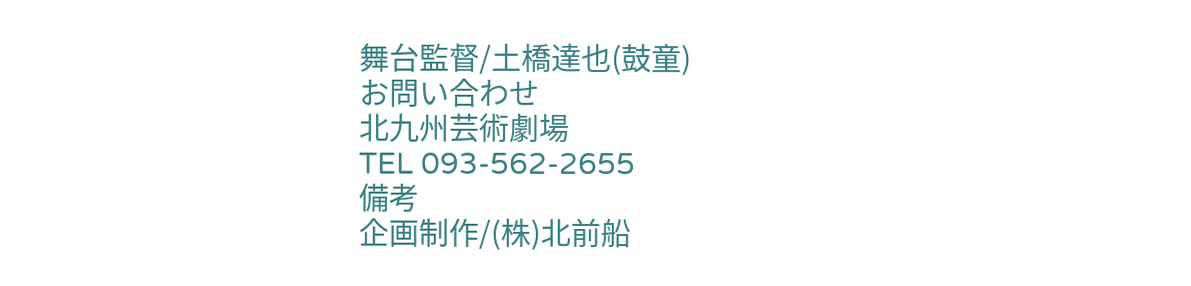舞台監督/土橋達也(鼓童)
お問い合わせ
北九州芸術劇場
TEL 093-562-2655
備考
企画制作/(株)北前船